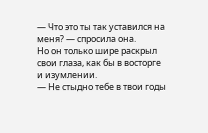— Что это ты так уставился на меня? — спросила она.
Но он только шире раскрыл свои глаза, как бы в восторге и изумлении.
— Не стыдно тебе в твои годы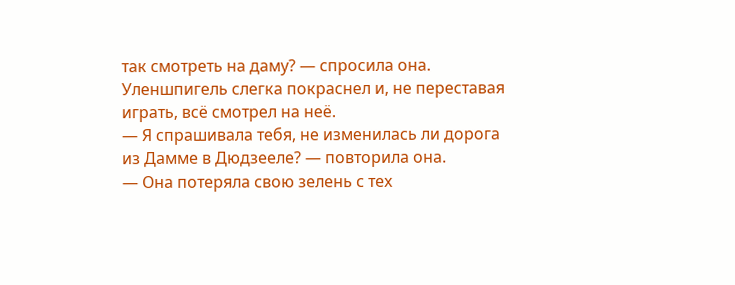так смотреть на даму? — спросила она.
Уленшпигель слегка покраснел и, не переставая играть, всё смотрел на неё.
— Я спрашивала тебя, не изменилась ли дорога из Дамме в Дюдзееле? — повторила она.
— Она потеряла свою зелень с тех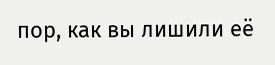пор, как вы лишили её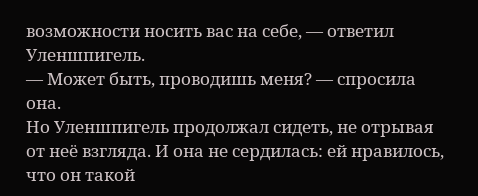возможности носить вас на себе, — ответил Уленшпигель.
— Может быть, проводишь меня? — спросила она.
Но Уленшпигель продолжал сидеть, не отрывая от неё взгляда. И она не сердилась: ей нравилось, что он такой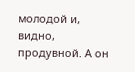молодой и, видно, продувной. А он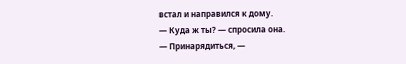встал и направился к дому.
— Куда ж ты? — спросила она.
— Принарядиться, —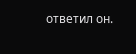ответил он.